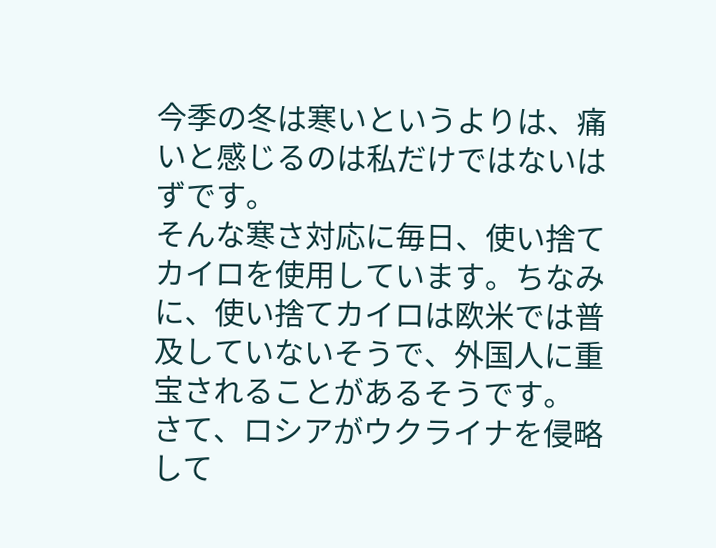今季の冬は寒いというよりは、痛いと感じるのは私だけではないはずです。
そんな寒さ対応に毎日、使い捨てカイロを使用しています。ちなみに、使い捨てカイロは欧米では普及していないそうで、外国人に重宝されることがあるそうです。
さて、ロシアがウクライナを侵略して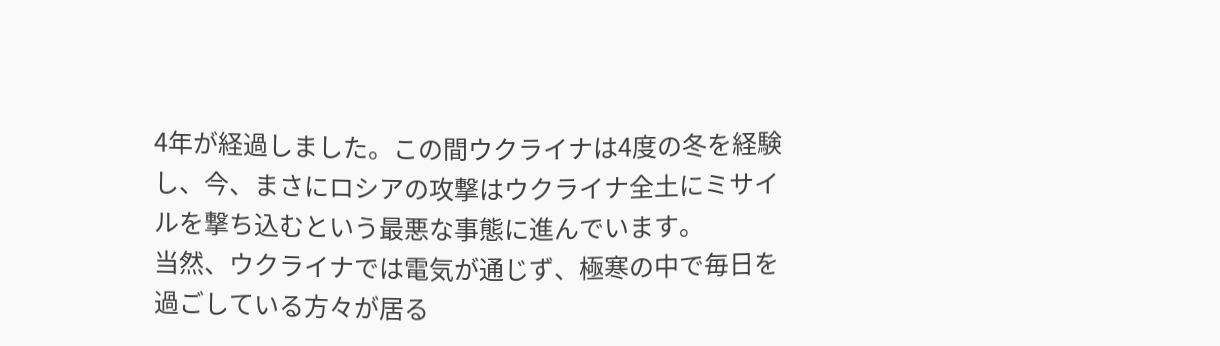4年が経過しました。この間ウクライナは4度の冬を経験し、今、まさにロシアの攻撃はウクライナ全土にミサイルを撃ち込むという最悪な事態に進んでいます。
当然、ウクライナでは電気が通じず、極寒の中で毎日を過ごしている方々が居る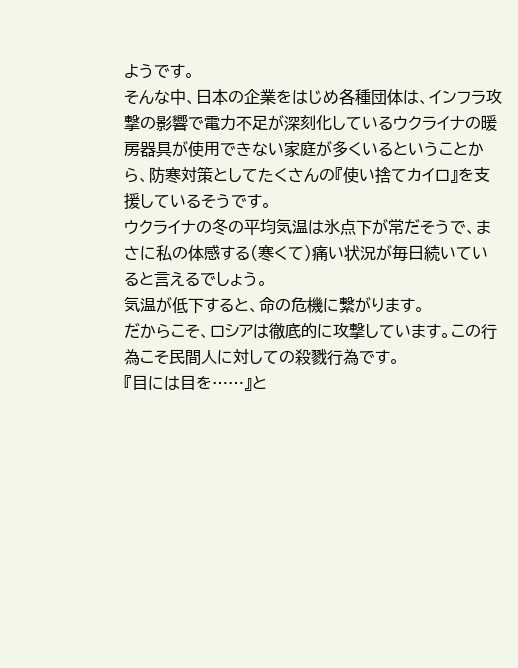ようです。
そんな中、日本の企業をはじめ各種団体は、インフラ攻撃の影響で電力不足が深刻化しているウクライナの暖房器具が使用できない家庭が多くいるということから、防寒対策としてたくさんの『使い捨てカイロ』を支援しているそうです。
ウクライナの冬の平均気温は氷点下が常だそうで、まさに私の体感する(寒くて)痛い状況が毎日続いていると言えるでしょう。
気温が低下すると、命の危機に繋がります。
だからこそ、ロシアは徹底的に攻撃しています。この行為こそ民間人に対しての殺戮行為です。
『目には目を……』と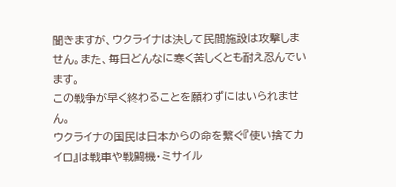聞きますが、ウクライナは決して民間施設は攻撃しません。また、毎日どんなに寒く苦しくとも耐え忍んでいます。
この戦争が早く終わることを願わずにはいられません。
ウクライナの国民は日本からの命を繋ぐ『使い捨てカイロ』は戦車や戦闘機・ミサイル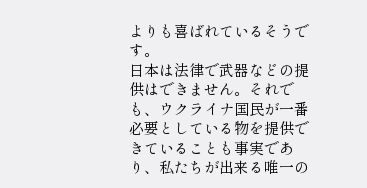よりも喜ばれているそうです。
日本は法律で武器などの提供はできません。それでも、ウクライナ国民が一番必要としている物を提供できていることも事実であり、私たちが出来る唯一の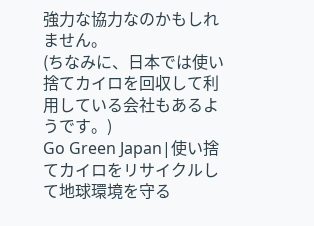強力な協力なのかもしれません。
(ちなみに、日本では使い捨てカイロを回収して利用している会社もあるようです。)
Go Green Japan|使い捨てカイロをリサイクルして地球環境を守る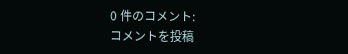0 件のコメント:
コメントを投稿